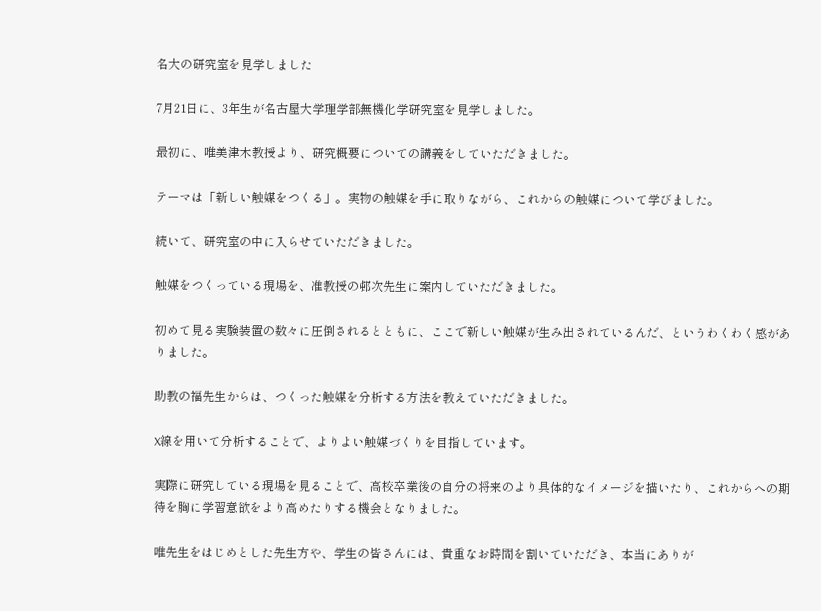名大の研究室を見学しました

7月21日に、3年生が名古屋大学理学部無機化学研究室を見学しました。

最初に、唯美津木教授より、研究概要についての講義をしていただきました。

テーマは「新しい触媒をつくる」。実物の触媒を手に取りながら、これからの触媒について学びました。

続いて、研究室の中に入らせていただきました。

触媒をつくっている現場を、准教授の邨次先生に案内していただきました。

初めて見る実験装置の数々に圧倒されるとともに、ここで新しい触媒が生み出されているんだ、というわくわく感がありました。

助教の福先生からは、つくった触媒を分析する方法を教えていただきました。

X線を用いて分析することで、よりよい触媒づくりを目指しています。

実際に研究している現場を見ることで、高校卒業後の自分の将来のより具体的なイメージを描いたり、これからへの期待を胸に学習意欲をより高めたりする機会となりました。

唯先生をはじめとした先生方や、学生の皆さんには、貴重なお時間を割いていただき、本当にありが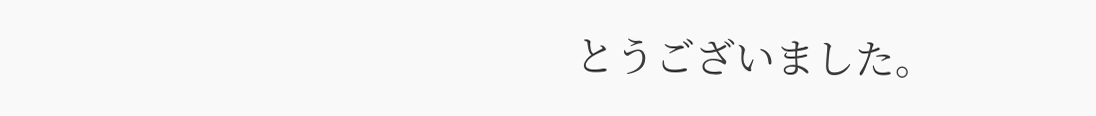とうございました。